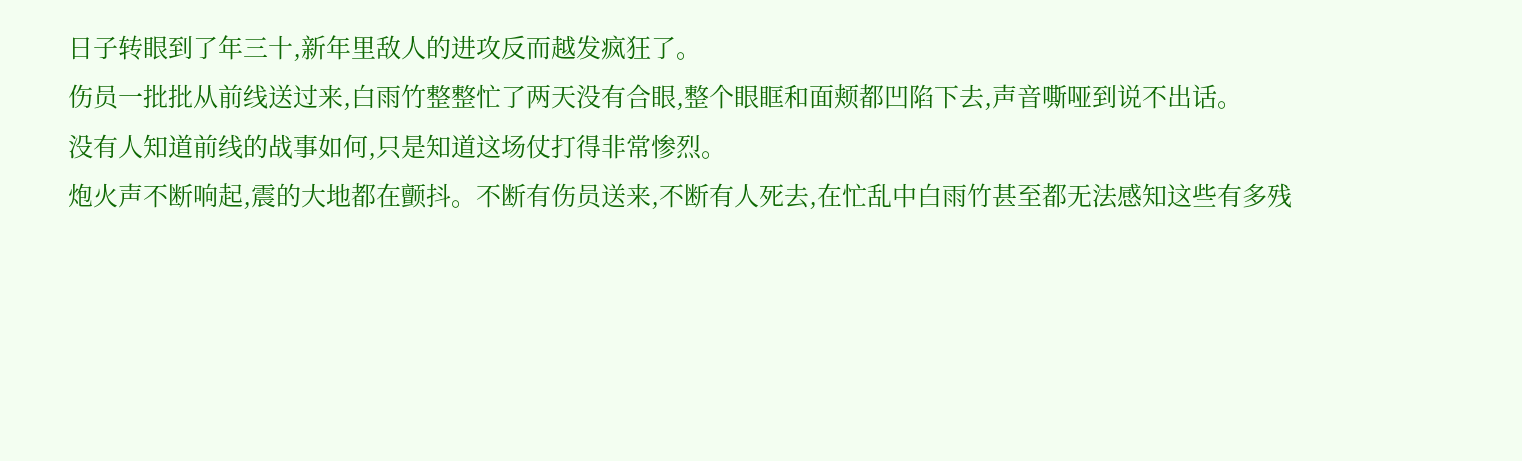日子转眼到了年三十,新年里敌人的进攻反而越发疯狂了。
伤员一批批从前线送过来,白雨竹整整忙了两天没有合眼,整个眼眶和面颊都凹陷下去,声音嘶哑到说不出话。
没有人知道前线的战事如何,只是知道这场仗打得非常惨烈。
炮火声不断响起,震的大地都在颤抖。不断有伤员送来,不断有人死去,在忙乱中白雨竹甚至都无法感知这些有多残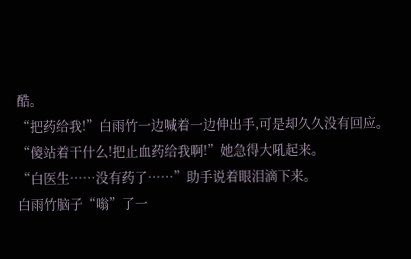酷。
“把药给我!”白雨竹一边喊着一边伸出手,可是却久久没有回应。
“傻站着干什么!把止血药给我啊!”她急得大吼起来。
“白医生……没有药了……”助手说着眼泪滴下来。
白雨竹脑子“嗡”了一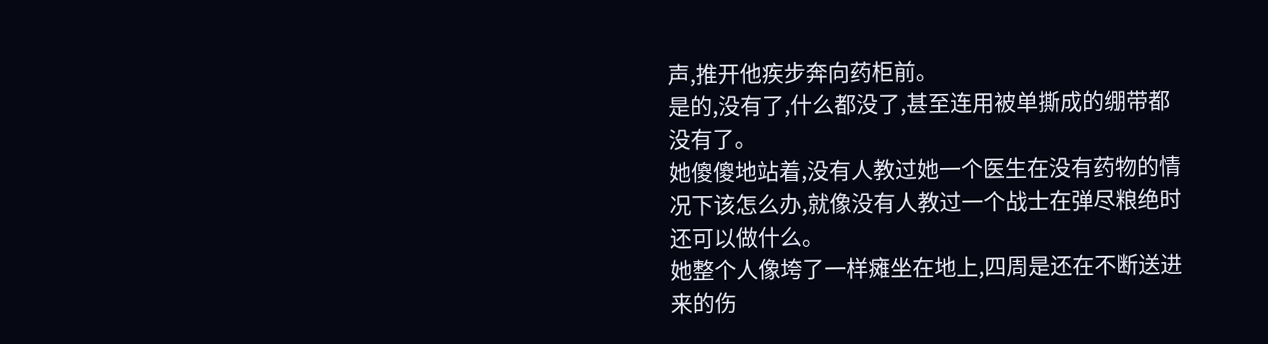声,推开他疾步奔向药柜前。
是的,没有了,什么都没了,甚至连用被单撕成的绷带都没有了。
她傻傻地站着,没有人教过她一个医生在没有药物的情况下该怎么办,就像没有人教过一个战士在弹尽粮绝时还可以做什么。
她整个人像垮了一样瘫坐在地上,四周是还在不断送进来的伤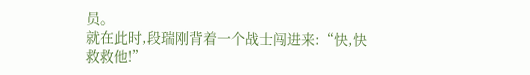员。
就在此时,段瑞刚背着一个战士闯进来:“快,快救救他!”